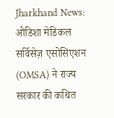Jharkhand News: ओडिशा मेडिकल सर्विसेज़ एसोसिएशन (OMSA) ने राज्य सरकार की कथित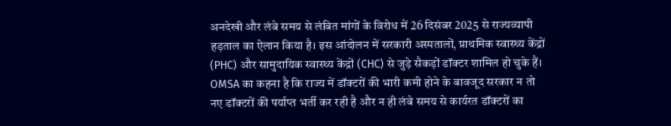अनदेखी और लंबे समय से लंबित मांगों के विरोध में 26 दिसंबर 2025 से राज्यव्यापी हड़ताल का ऐलान किया है। इस आंदोलन में सरकारी अस्पतालों, प्राथमिक स्वास्थ्य केंद्रों (PHC) और सामुदायिक स्वास्थ्य केंद्रों (CHC) से जुड़े सैकड़ों डॉक्टर शामिल हो चुके हैं। OMSA का कहना है कि राज्य में डॉक्टरों की भारी कमी होने के बावजूद सरकार न तो नए डॉक्टरों की पर्याप्त भर्ती कर रही है और न ही लंबे समय से कार्यरत डॉक्टरों का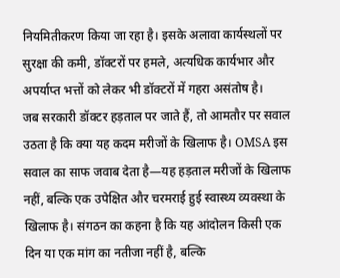नियमितीकरण किया जा रहा है। इसके अलावा कार्यस्थलों पर सुरक्षा की कमी, डॉक्टरों पर हमले, अत्यधिक कार्यभार और अपर्याप्त भत्तों को लेकर भी डॉक्टरों में गहरा असंतोष है।
जब सरकारी डॉक्टर हड़ताल पर जाते हैं, तो आमतौर पर सवाल उठता है कि क्या यह कदम मरीजों के खिलाफ है। OMSA इस सवाल का साफ जवाब देता है—यह हड़ताल मरीजों के खिलाफ नहीं, बल्कि एक उपेक्षित और चरमराई हुई स्वास्थ्य व्यवस्था के खिलाफ है। संगठन का कहना है कि यह आंदोलन किसी एक दिन या एक मांग का नतीजा नहीं है, बल्कि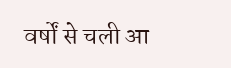वर्षों से चली आ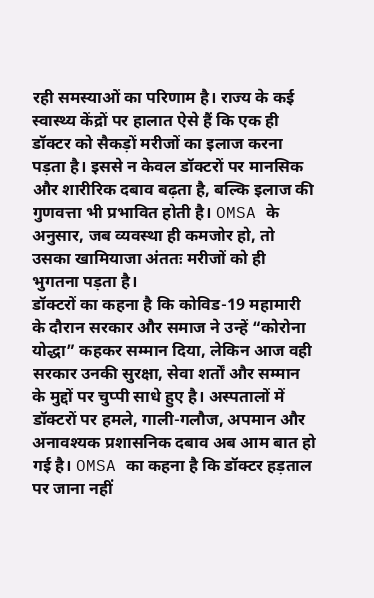रही समस्याओं का परिणाम है। राज्य के कई स्वास्थ्य केंद्रों पर हालात ऐसे हैं कि एक ही डॉक्टर को सैकड़ों मरीजों का इलाज करना पड़ता है। इससे न केवल डॉक्टरों पर मानसिक और शारीरिक दबाव बढ़ता है, बल्कि इलाज की गुणवत्ता भी प्रभावित होती है। OMSA के अनुसार, जब व्यवस्था ही कमजोर हो, तो उसका खामियाजा अंततः मरीजों को ही भुगतना पड़ता है।
डॉक्टरों का कहना है कि कोविड-19 महामारी के दौरान सरकार और समाज ने उन्हें “कोरोना योद्धा” कहकर सम्मान दिया, लेकिन आज वही सरकार उनकी सुरक्षा, सेवा शर्तों और सम्मान के मुद्दों पर चुप्पी साधे हुए है। अस्पतालों में डॉक्टरों पर हमले, गाली-गलौज, अपमान और अनावश्यक प्रशासनिक दबाव अब आम बात हो गई है। OMSA का कहना है कि डॉक्टर हड़ताल पर जाना नहीं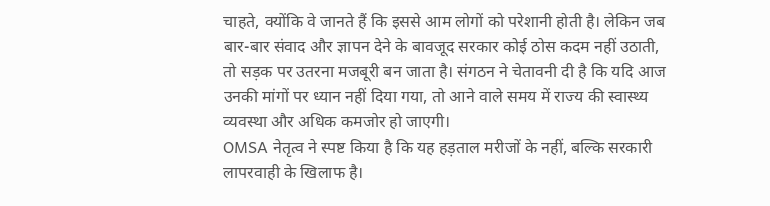चाहते, क्योंकि वे जानते हैं कि इससे आम लोगों को परेशानी होती है। लेकिन जब बार-बार संवाद और ज्ञापन देने के बावजूद सरकार कोई ठोस कदम नहीं उठाती, तो सड़क पर उतरना मजबूरी बन जाता है। संगठन ने चेतावनी दी है कि यदि आज उनकी मांगों पर ध्यान नहीं दिया गया, तो आने वाले समय में राज्य की स्वास्थ्य व्यवस्था और अधिक कमजोर हो जाएगी।
OMSA नेतृत्व ने स्पष्ट किया है कि यह हड़ताल मरीजों के नहीं, बल्कि सरकारी लापरवाही के खिलाफ है।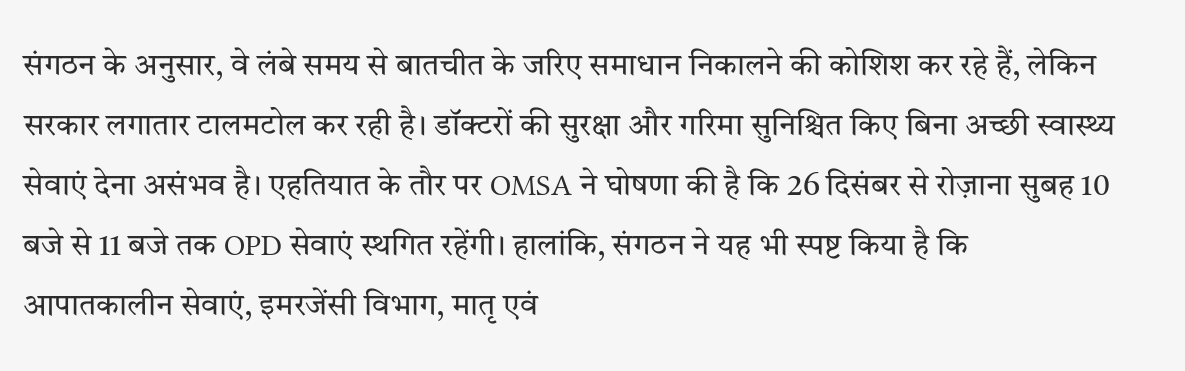संगठन के अनुसार, वे लंबे समय से बातचीत के जरिए समाधान निकालने की कोशिश कर रहे हैं, लेकिन सरकार लगातार टालमटोल कर रही है। डॉक्टरों की सुरक्षा और गरिमा सुनिश्चित किए बिना अच्छी स्वास्थ्य सेवाएं देना असंभव है। एहतियात के तौर पर OMSA ने घोषणा की है कि 26 दिसंबर से रोज़ाना सुबह 10 बजे से 11 बजे तक OPD सेवाएं स्थगित रहेंगी। हालांकि, संगठन ने यह भी स्पष्ट किया है कि आपातकालीन सेवाएं, इमरजेंसी विभाग, मातृ एवं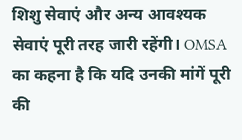शिशु सेवाएं और अन्य आवश्यक सेवाएं पूरी तरह जारी रहेंगी। OMSA का कहना है कि यदि उनकी मांगें पूरी की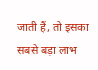जाती हैं, तो इसका सबसे बड़ा लाभ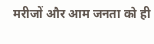मरीजों और आम जनता को ही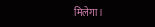मिलेगा।